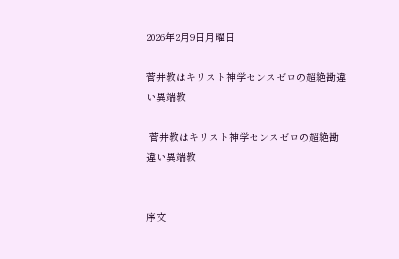2026年2月9日月曜日

菅井教はキリスト神学センスゼロの超絶勘違い異端教

 菅井教はキリスト神学センスゼロの超絶勘違い異端教


序文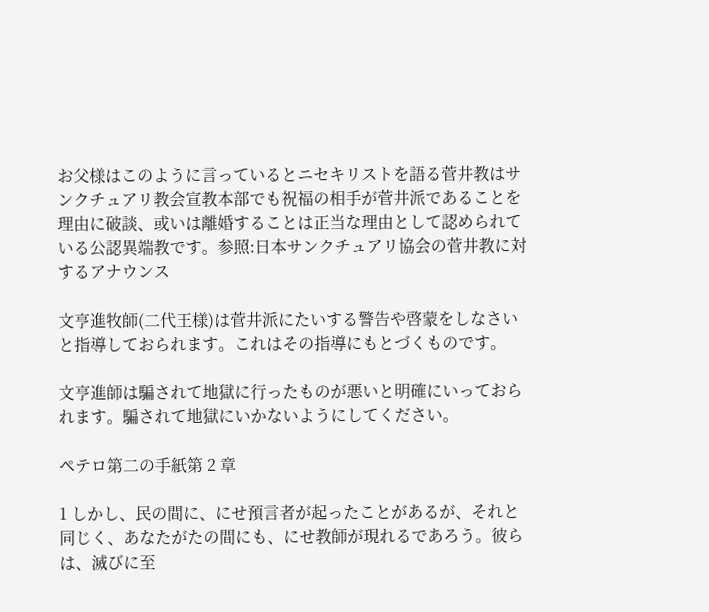お父様はこのように言っているとニセキリストを語る菅井教はサンクチュアリ教会宣教本部でも祝福の相手が菅井派であることを理由に破談、或いは離婚することは正当な理由として認められている公認異端教です。参照:日本サンクチュアリ協会の菅井教に対するアナウンス

文亨進牧師(二代王様)は菅井派にたいする警告や啓蒙をしなさいと指導しておられます。これはその指導にもとづくものです。

文亨進師は騙されて地獄に行ったものが悪いと明確にいっておられます。騙されて地獄にいかないようにしてください。

ペテロ第二の手紙第 2 章

1 しかし、民の間に、にせ預言者が起ったことがあるが、それと同じく、あなたがたの間にも、にせ教師が現れるであろう。彼らは、滅びに至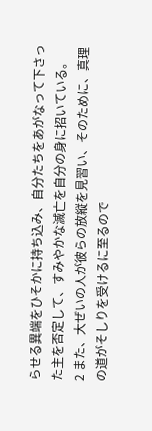らせる異端をひそかに持ち込み、自分たちをあがなって下さった主を否定して、すみやかな滅亡を自分の身に招いている。
2 また、大ぜいの人が彼らの放縦を見習い、そのために、真理の道がそしりを受けるに至るので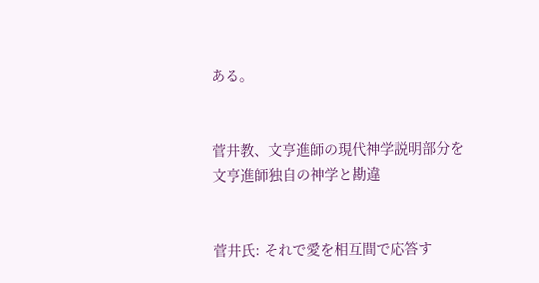ある。


菅井教、文亨進師の現代神学説明部分を文亨進師独自の神学と勘違


菅井氏: それで愛を相互間で応答す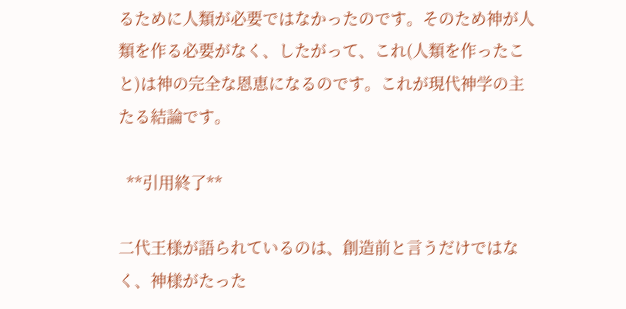るために人類が必要ではなかったのです。そのため神が人類を作る必要がなく、したがって、これ(人類を作ったこと)は神の完全な恩恵になるのです。これが現代神学の主たる結論です。

  **引用終了**

二代王様が語られているのは、創造前と言うだけではなく、神様がたった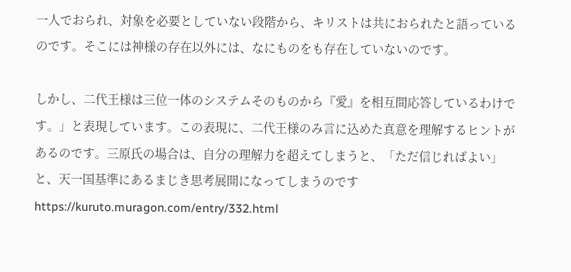一人でおられ、対象を必要としていない段階から、キリストは共におられたと語っているのです。そこには神様の存在以外には、なにものをも存在していないのです。

しかし、二代王様は三位一体のシステムそのものから『愛』を相互間応答しているわけです。」と表現しています。この表現に、二代王様のみ言に込めた真意を理解するヒントがあるのです。三原氏の場合は、自分の理解力を超えてしまうと、「ただ信じればよい」と、天一国基準にあるまじき思考展開になってしまうのですhttps://kuruto.muragon.com/entry/332.html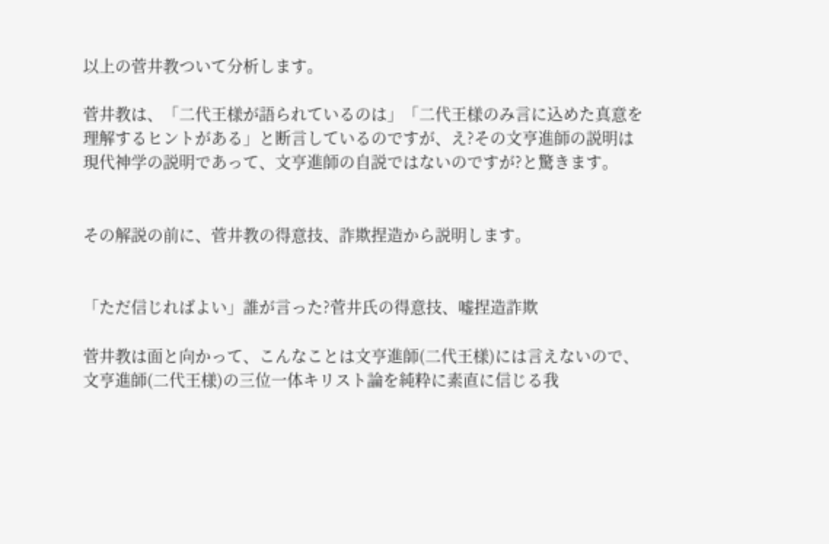以上の菅井教ついて分析します。

菅井教は、「二代王様が語られているのは」「二代王様のみ言に込めた真意を理解するヒントがある」と断言しているのですが、え?その文亨進師の説明は現代神学の説明であって、文亨進師の自説ではないのですが?と驚きます。


その解説の前に、菅井教の得意技、詐欺捏造から説明します。


「ただ信じればよい」誰が言った?菅井氏の得意技、嘘捏造詐欺

菅井教は面と向かって、こんなことは文亨進師(二代王様)には言えないので、文亨進師(二代王様)の三位一体キリスト論を純粋に素直に信じる我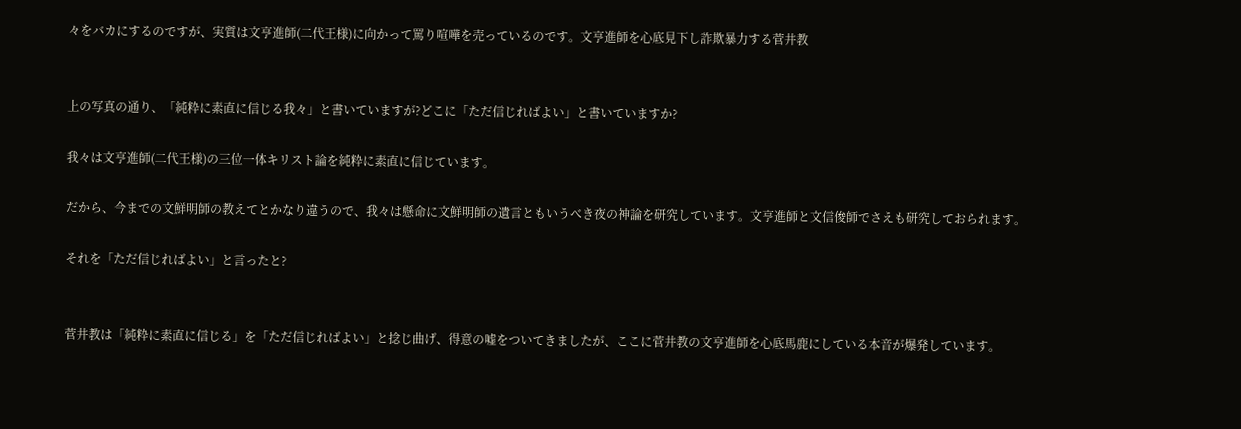々をバカにするのですが、実質は文亨進師(二代王様)に向かって罵り喧嘩を売っているのです。文亨進師を心底見下し詐欺暴力する菅井教


上の写真の通り、「純粋に素直に信じる我々」と書いていますが?どこに「ただ信じればよい」と書いていますか?

我々は文亨進師(二代王様)の三位一体キリスト論を純粋に素直に信じています。

だから、今までの文鮮明師の教えてとかなり違うので、我々は懸命に文鮮明師の遺言ともいうべき夜の神論を研究しています。文亨進師と文信俊師でさえも研究しておられます。

それを「ただ信じればよい」と言ったと?


菅井教は「純粋に素直に信じる」を「ただ信じればよい」と捻じ曲げ、得意の嘘をついてきましたが、ここに菅井教の文亨進師を心底馬鹿にしている本音が爆発しています。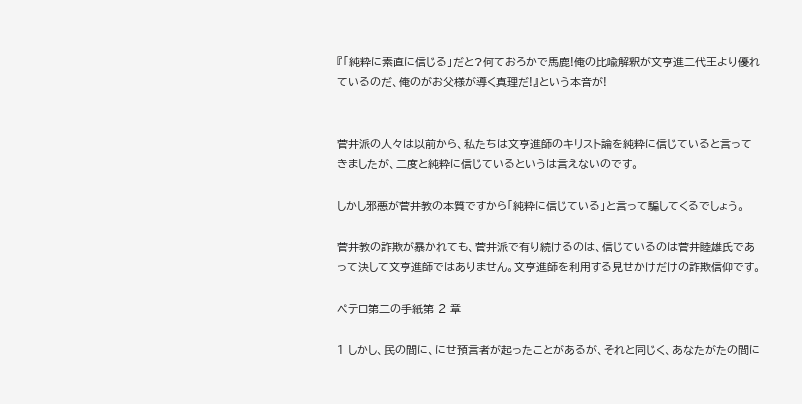『「純粋に素直に信じる」だと?何ておろかで馬鹿!俺の比喩解釈が文亨進二代王より優れているのだ、俺のがお父様が導く真理だ!』という本音が!


菅井派の人々は以前から、私たちは文亨進師のキリスト論を純粋に信じていると言ってきましたが、二度と純粋に信じているというは言えないのです。

しかし邪悪が菅井教の本質ですから「純粋に信じている」と言って騙してくるでしょう。

菅井教の詐欺が暴かれても、菅井派で有り続けるのは、信じているのは菅井睦雄氏であって決して文亨進師ではありません。文亨進師を利用する見せかけだけの詐欺信仰です。

ペテロ第二の手紙第 2 章

1 しかし、民の間に、にせ預言者が起ったことがあるが、それと同じく、あなたがたの間に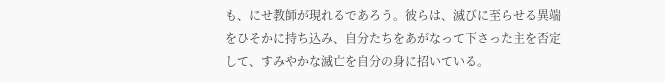も、にせ教師が現れるであろう。彼らは、滅びに至らせる異端をひそかに持ち込み、自分たちをあがなって下さった主を否定して、すみやかな滅亡を自分の身に招いている。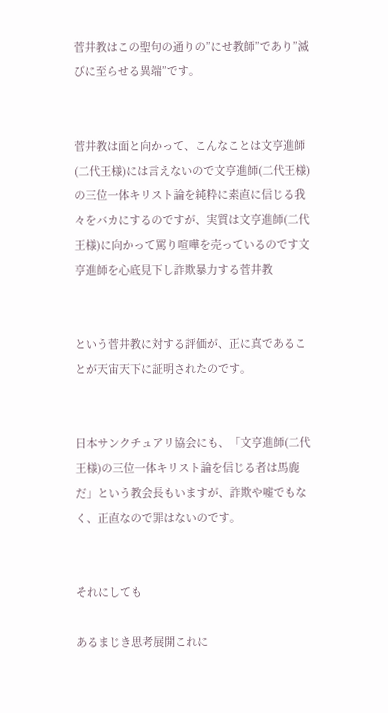菅井教はこの聖句の通りの”にせ教師”であり”滅びに至らせる異端”です。


菅井教は面と向かって、こんなことは文亨進師(二代王様)には言えないので文亨進師(二代王様)の三位一体キリスト論を純粋に素直に信じる我々をバカにするのですが、実質は文亨進師(二代王様)に向かって罵り喧嘩を売っているのです文亨進師を心底見下し詐欺暴力する菅井教


という菅井教に対する評価が、正に真であることが天宙天下に証明されたのです。


日本サンクチュアリ協会にも、「文亨進師(二代王様)の三位一体キリスト論を信じる者は馬鹿だ」という教会長もいますが、詐欺や嘘でもなく、正直なので罪はないのです。


それにしても

あるまじき思考展開これに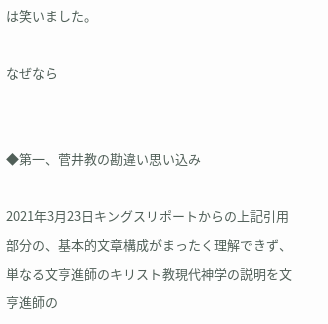は笑いました。

なぜなら


◆第一、菅井教の勘違い思い込み

2021年3月23日キングスリポートからの上記引用部分の、基本的文章構成がまったく理解できず、単なる文亨進師のキリスト教現代神学の説明を文亨進師の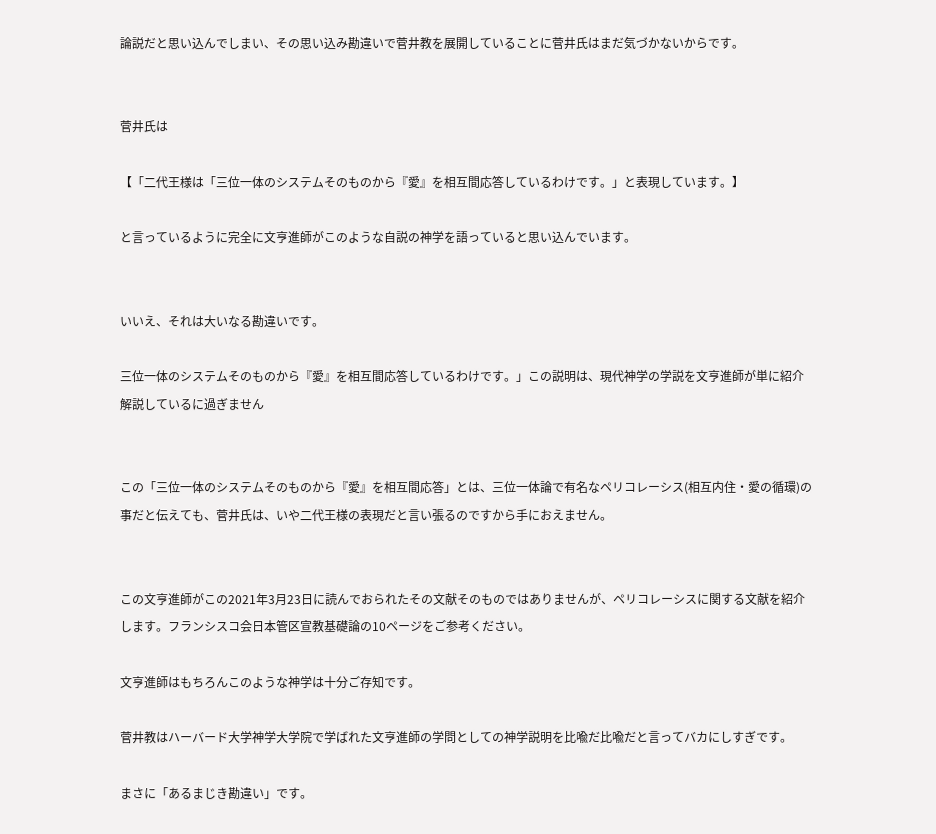論説だと思い込んでしまい、その思い込み勘違いで菅井教を展開していることに菅井氏はまだ気づかないからです。


菅井氏は

【「二代王様は「三位一体のシステムそのものから『愛』を相互間応答しているわけです。」と表現しています。】

と言っているように完全に文亨進師がこのような自説の神学を語っていると思い込んでいます。


いいえ、それは大いなる勘違いです。

三位一体のシステムそのものから『愛』を相互間応答しているわけです。」この説明は、現代神学の学説を文亨進師が単に紹介解説しているに過ぎません


この「三位一体のシステムそのものから『愛』を相互間応答」とは、三位一体論で有名なペリコレーシス(相互内住・愛の循環)の事だと伝えても、菅井氏は、いや二代王様の表現だと言い張るのですから手におえません。


この文亨進師がこの2021年3月23日に読んでおられたその文献そのものではありませんが、ペリコレーシスに関する文献を紹介します。フランシスコ会日本管区宣教基礎論の10ページをご参考ください。

文亨進師はもちろんこのような神学は十分ご存知です。

菅井教はハーバード大学神学大学院で学ばれた文亨進師の学問としての神学説明を比喩だ比喩だと言ってバカにしすぎです。

まさに「あるまじき勘違い」です。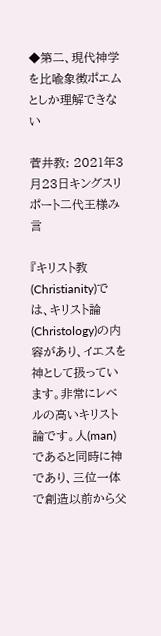◆第二、現代神学を比喩象徴ポエムとしか理解できない

菅井教: 2021年3月23日キングスリポート二代王様み言

『キリスト教(Christianity)では、キリスト論(Christology)の内容があり、イエスを神として扱っています。非常にレベルの高いキリスト論です。人(man)であると同時に神であり、三位一体で創造以前から父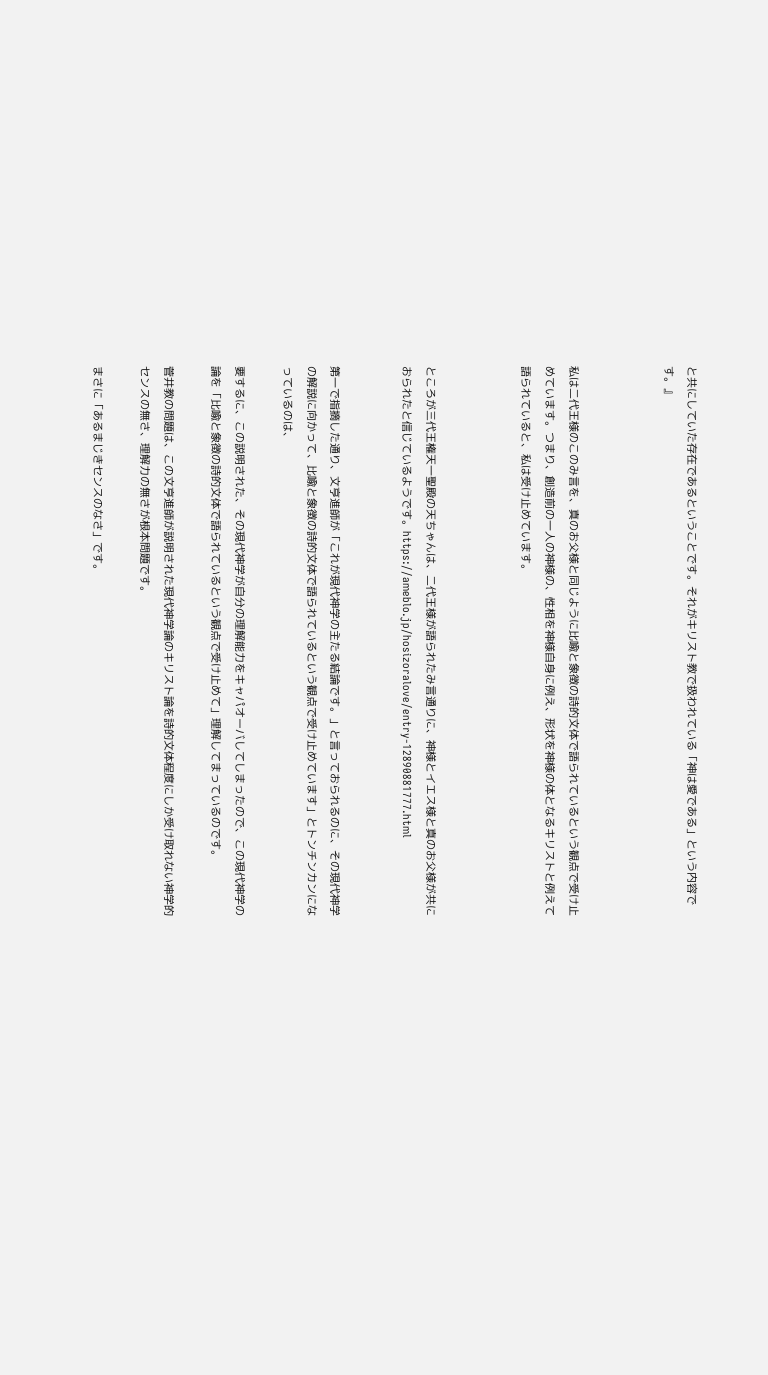と共にしていた存在であるということです。それがキリスト教で扱われている「神は愛である」という内容です。』



私は二代王様のこのみ言を、真のお父様と同じように比喩と象徴の詩的文体で語られているという観点で受け止めています。つまり、創造前の一人の神様の、性相を神様自身に例え、形状を神様の体となるキリストと例えて語られていると、私は受け止めています。



ところが三代王権天一聖殿の天ちゃんは、二代王様が語られたみ言通りに、神様とイエス様と真のお父様が共におられたと信じているようです。https://ameblo.jp/hosizoralove/entry-12890881777.html


第一で指摘した通り、文亨進師が「これが現代神学の主たる結論です。」と言っておられるのに、その現代神学の解説に向かって、比喩と象徴の詩的文体で語られているという観点で受け止めています」とトンチンカンになっているのは、

要するに、この説明された、その現代神学が自分の理解能力をキャパオーバしてしまったので、この現代神学の論を「比喩と象徴の詩的文体で語られているという観点で受け止めて」理解してまっているのです。

菅井教の問題は、この文亨進師が説明された現代神学論のキリスト論を詩的文体程度にしか受け取れない神学的センスの無さ、理解力の無さが根本問題です。

まさに「あるまじきセンスのなさ」です。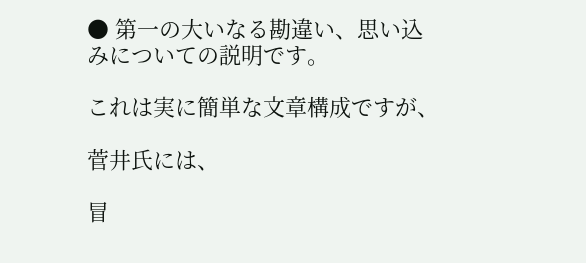● 第一の大いなる勘違い、思い込みについての説明です。

これは実に簡単な文章構成ですが、

菅井氏には、

冒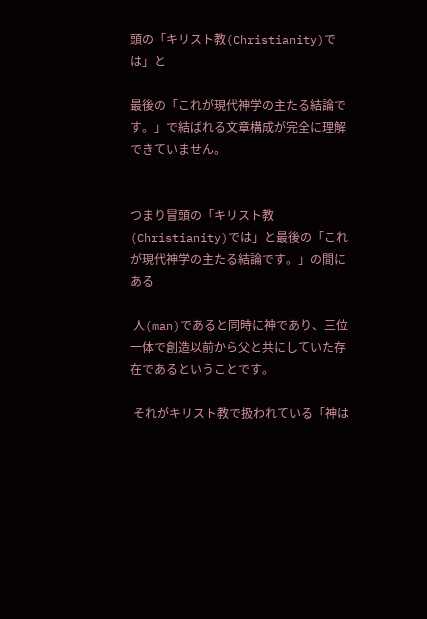頭の「キリスト教(Christianity)では」と

最後の「これが現代神学の主たる結論です。」で結ばれる文章構成が完全に理解できていません。


つまり冒頭の「キリスト教(Christianity)では」と最後の「これが現代神学の主たる結論です。」の間にある

 人(man)であると同時に神であり、三位一体で創造以前から父と共にしていた存在であるということです。

 それがキリスト教で扱われている「神は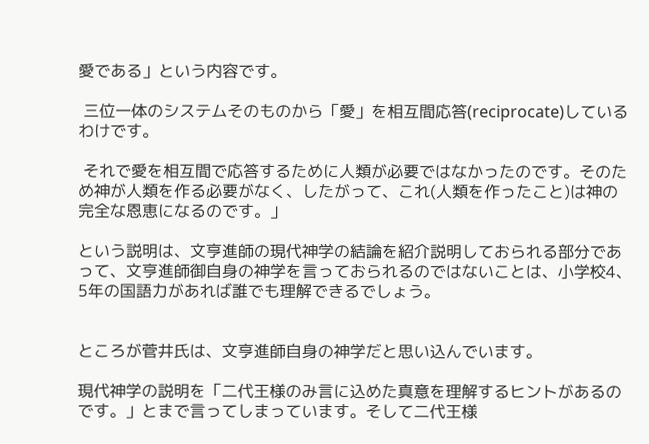愛である」という内容です。

 三位一体のシステムそのものから「愛」を相互間応答(reciprocate)しているわけです。

 それで愛を相互間で応答するために人類が必要ではなかったのです。そのため神が人類を作る必要がなく、したがって、これ(人類を作ったこと)は神の完全な恩恵になるのです。」

という説明は、文亨進師の現代神学の結論を紹介説明しておられる部分であって、文亨進師御自身の神学を言っておられるのではないことは、小学校4、5年の国語力があれば誰でも理解できるでしょう。


ところが菅井氏は、文亨進師自身の神学だと思い込んでいます。

現代神学の説明を「二代王様のみ言に込めた真意を理解するヒントがあるのです。」とまで言ってしまっています。そして二代王様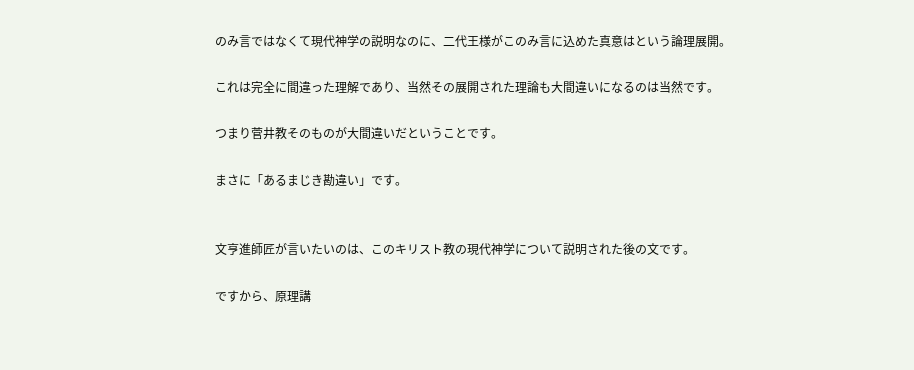のみ言ではなくて現代神学の説明なのに、二代王様がこのみ言に込めた真意はという論理展開。

これは完全に間違った理解であり、当然その展開された理論も大間違いになるのは当然です。

つまり菅井教そのものが大間違いだということです。

まさに「あるまじき勘違い」です。


文亨進師匠が言いたいのは、このキリスト教の現代神学について説明された後の文です。

ですから、原理講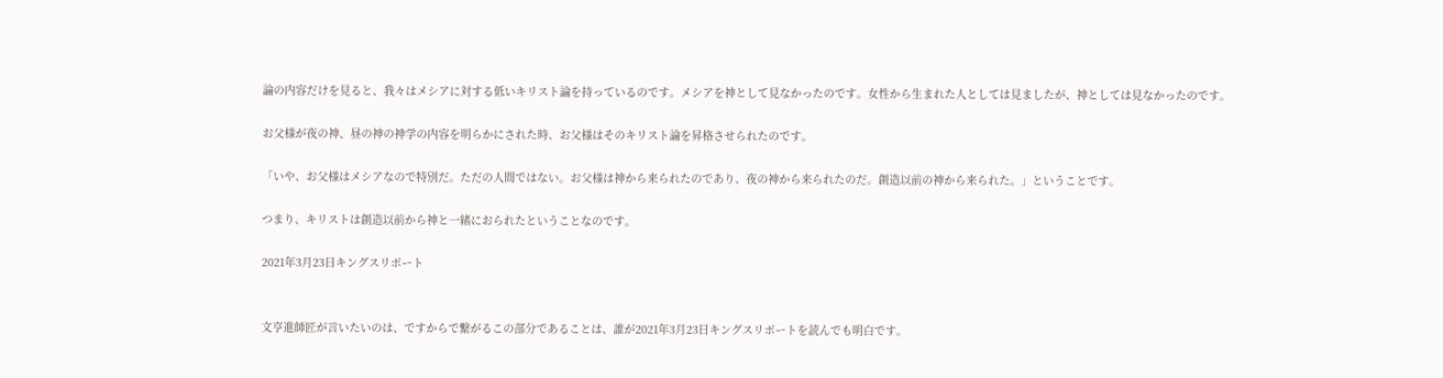論の内容だけを見ると、我々はメシアに対する低いキリスト論を持っているのです。メシアを神として見なかったのです。女性から生まれた人としては見ましたが、神としては見なかったのです。

お父様が夜の神、昼の神の神学の内容を明らかにされた時、お父様はそのキリスト論を昇格させられたのです。

「いや、お父様はメシアなので特別だ。ただの人間ではない。お父様は神から来られたのであり、夜の神から来られたのだ。創造以前の神から来られた。」ということです。

つまり、キリストは創造以前から神と一緒におられたということなのです。

2021年3月23日キングスリポート


文亨進師匠が言いたいのは、ですからで繋がるこの部分であることは、誰が2021年3月23日キングスリポートを読んでも明白です。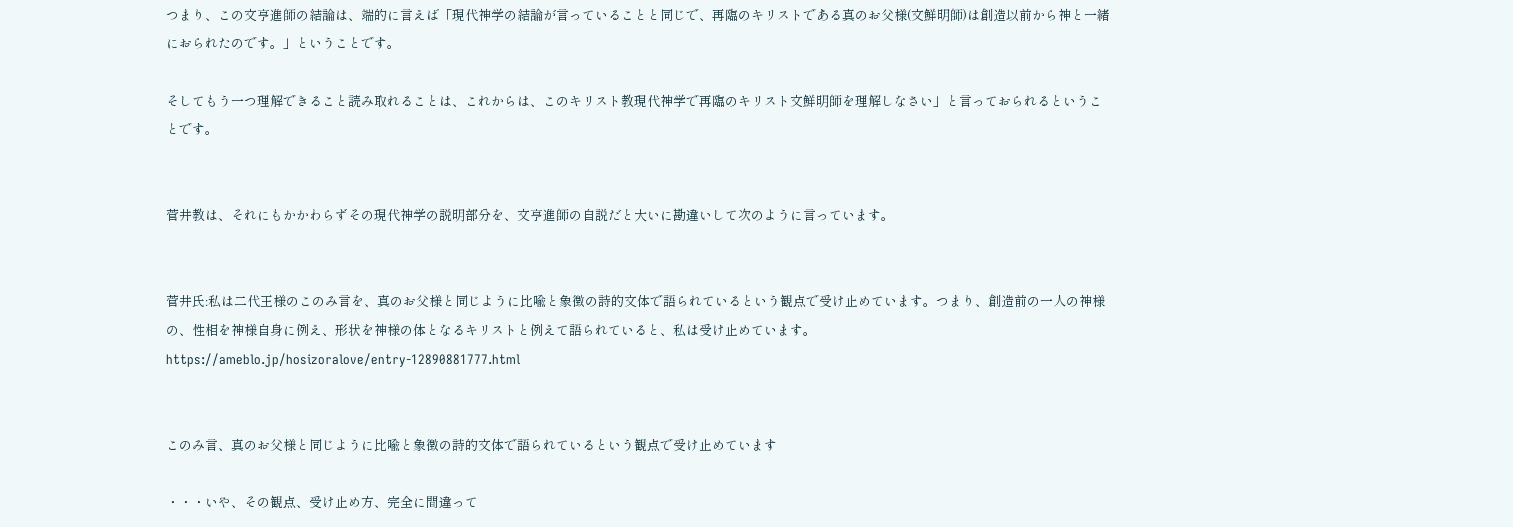つまり、この文亨進師の結論は、端的に言えば「現代神学の結論が言っていることと同じで、再臨のキリストである真のお父様(文鮮明師)は創造以前から神と一緒におられたのです。」ということです。

そしてもう一つ理解できること読み取れることは、これからは、このキリスト教現代神学で再臨のキリスト文鮮明師を理解しなさい」と言っておられるということです。


菅井教は、それにもかかわらずその現代神学の説明部分を、文亨進師の自説だと大いに勘違いして次のように言っています。


菅井氏:私は二代王様のこのみ言を、真のお父様と同じように比喩と象徴の詩的文体で語られているという観点で受け止めています。つまり、創造前の一人の神様の、性相を神様自身に例え、形状を神様の体となるキリストと例えて語られていると、私は受け止めています。https://ameblo.jp/hosizoralove/entry-12890881777.html


このみ言、真のお父様と同じように比喩と象徴の詩的文体で語られているという観点で受け止めています

・・・いや、その観点、受け止め方、完全に間違って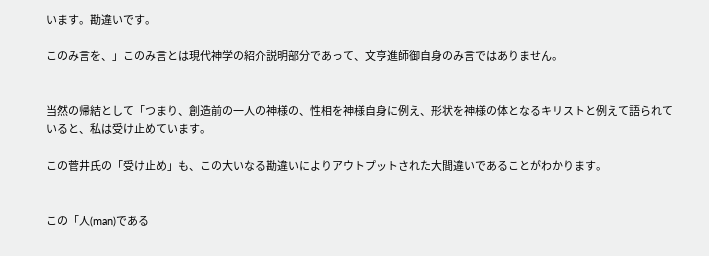います。勘違いです。

このみ言を、」このみ言とは現代神学の紹介説明部分であって、文亨進師御自身のみ言ではありません。


当然の帰結として「つまり、創造前の一人の神様の、性相を神様自身に例え、形状を神様の体となるキリストと例えて語られていると、私は受け止めています。

この菅井氏の「受け止め」も、この大いなる勘違いによりアウトプットされた大間違いであることがわかります。


この「人(man)である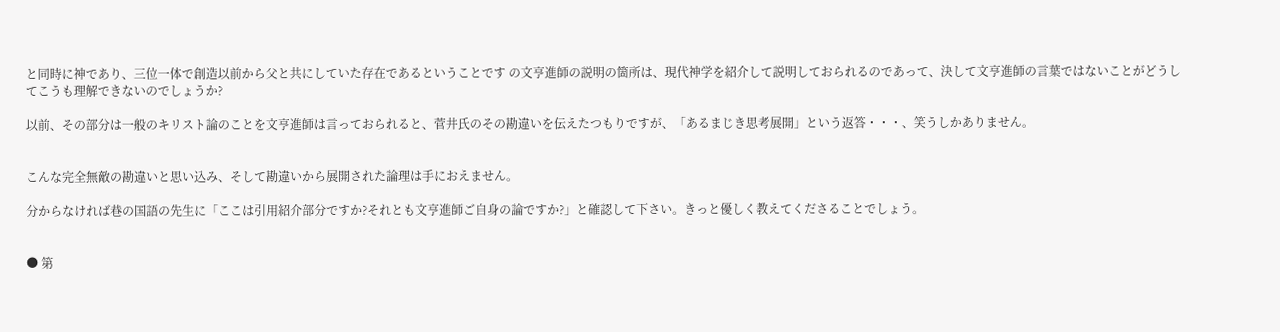と同時に神であり、三位一体で創造以前から父と共にしていた存在であるということです の文亨進師の説明の箇所は、現代神学を紹介して説明しておられるのであって、決して文亨進師の言葉ではないことがどうしてこうも理解できないのでしょうか?

以前、その部分は一般のキリスト論のことを文亨進師は言っておられると、菅井氏のその勘違いを伝えたつもりですが、「あるまじき思考展開」という返答・・・、笑うしかありません。


こんな完全無敵の勘違いと思い込み、そして勘違いから展開された論理は手におえません。

分からなければ巷の国語の先生に「ここは引用紹介部分ですか?それとも文亨進師ご自身の論ですか?」と確認して下さい。きっと優しく教えてくださることでしょう。


● 第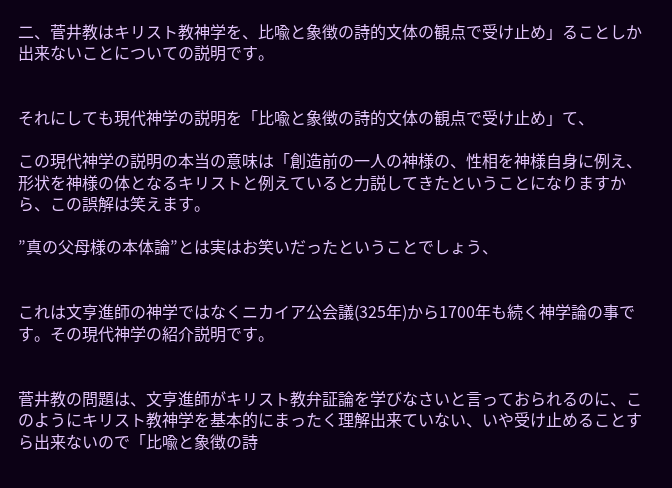二、菅井教はキリスト教神学を、比喩と象徴の詩的文体の観点で受け止め」ることしか出来ないことについての説明です。


それにしても現代神学の説明を「比喩と象徴の詩的文体の観点で受け止め」て、

この現代神学の説明の本当の意味は「創造前の一人の神様の、性相を神様自身に例え、形状を神様の体となるキリストと例えていると力説してきたということになりますから、この誤解は笑えます。

”真の父母様の本体論”とは実はお笑いだったということでしょう、


これは文亨進師の神学ではなくニカイア公会議(325年)から1700年も続く神学論の事です。その現代神学の紹介説明です。


菅井教の問題は、文亨進師がキリスト教弁証論を学びなさいと言っておられるのに、このようにキリスト教神学を基本的にまったく理解出来ていない、いや受け止めることすら出来ないので「比喩と象徴の詩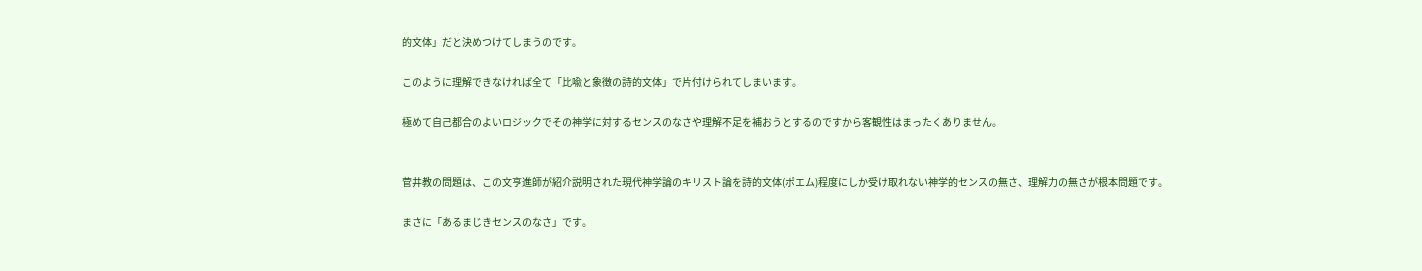的文体」だと決めつけてしまうのです。

このように理解できなければ全て「比喩と象徴の詩的文体」で片付けられてしまいます。

極めて自己都合のよいロジックでその神学に対するセンスのなさや理解不足を補おうとするのですから客観性はまったくありません。


菅井教の問題は、この文亨進師が紹介説明された現代神学論のキリスト論を詩的文体(ポエム)程度にしか受け取れない神学的センスの無さ、理解力の無さが根本問題です。

まさに「あるまじきセンスのなさ」です。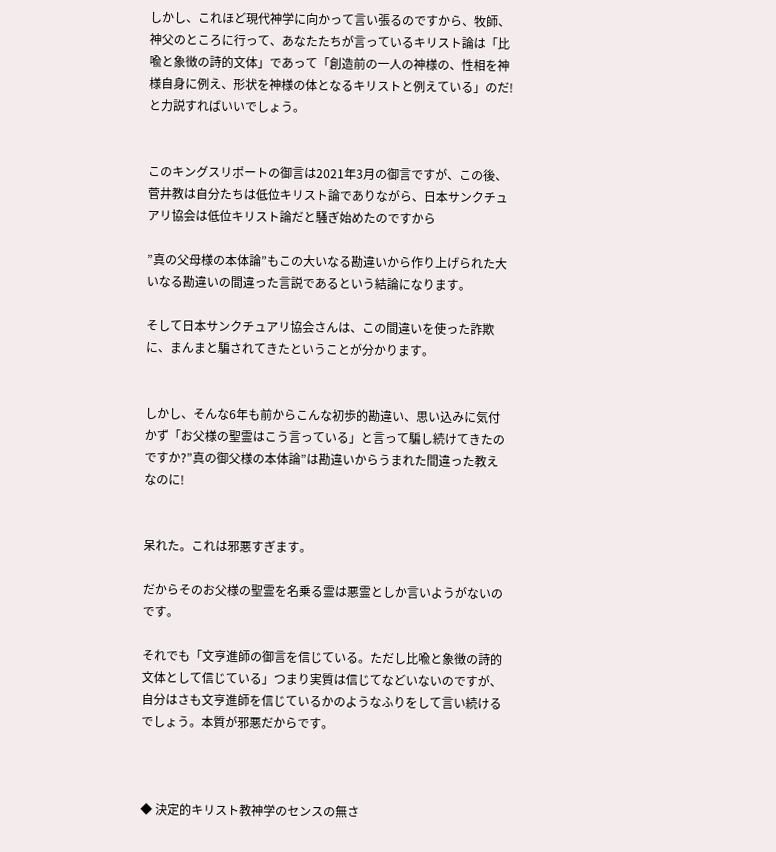しかし、これほど現代神学に向かって言い張るのですから、牧師、神父のところに行って、あなたたちが言っているキリスト論は「比喩と象徴の詩的文体」であって「創造前の一人の神様の、性相を神様自身に例え、形状を神様の体となるキリストと例えている」のだ!と力説すればいいでしょう。


このキングスリポートの御言は2021年3月の御言ですが、この後、菅井教は自分たちは低位キリスト論でありながら、日本サンクチュアリ協会は低位キリスト論だと騒ぎ始めたのですから

”真の父母様の本体論”もこの大いなる勘違いから作り上げられた大いなる勘違いの間違った言説であるという結論になります。

そして日本サンクチュアリ協会さんは、この間違いを使った詐欺に、まんまと騙されてきたということが分かります。


しかし、そんな6年も前からこんな初歩的勘違い、思い込みに気付かず「お父様の聖霊はこう言っている」と言って騙し続けてきたのですか?”真の御父様の本体論”は勘違いからうまれた間違った教えなのに!


呆れた。これは邪悪すぎます。

だからそのお父様の聖霊を名乗る霊は悪霊としか言いようがないのです。

それでも「文亨進師の御言を信じている。ただし比喩と象徴の詩的文体として信じている」つまり実質は信じてなどいないのですが、自分はさも文亨進師を信じているかのようなふりをして言い続けるでしょう。本質が邪悪だからです。



◆ 決定的キリスト教神学のセンスの無さ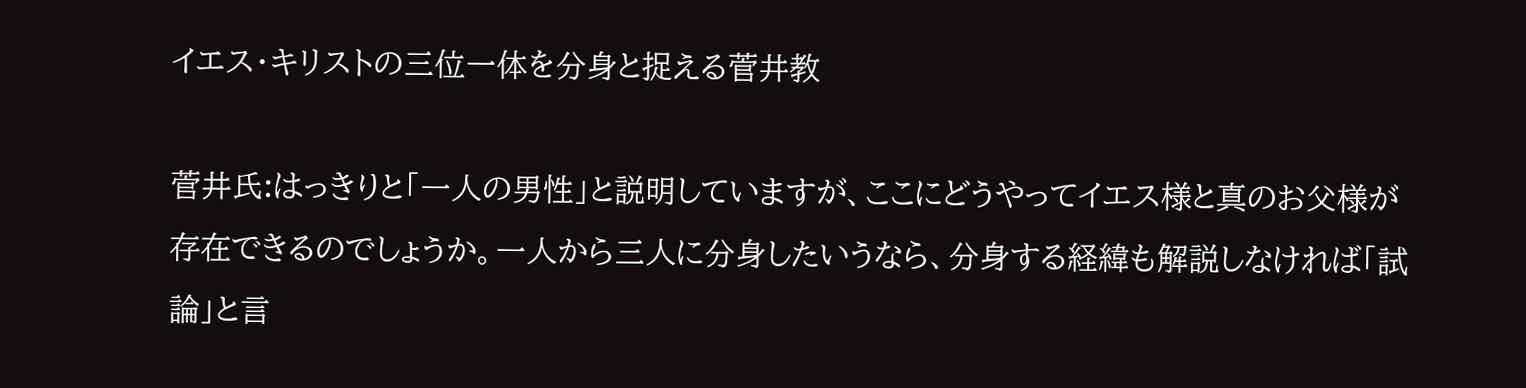イエス・キリストの三位一体を分身と捉える菅井教

菅井氏:はっきりと「一人の男性」と説明していますが、ここにどうやってイエス様と真のお父様が存在できるのでしょうか。一人から三人に分身したいうなら、分身する経緯も解説しなければ「試論」と言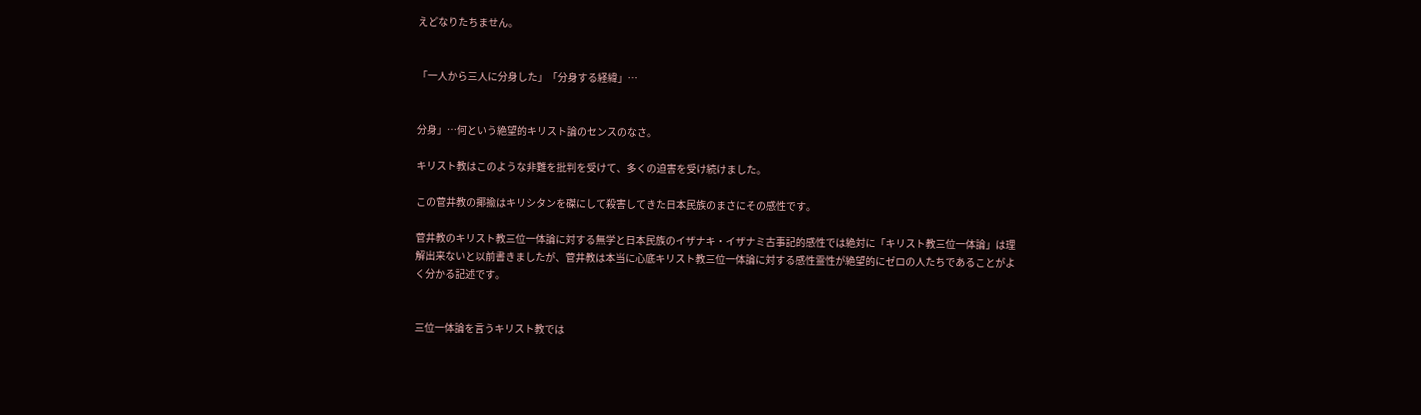えどなりたちません。


「一人から三人に分身した」「分身する経緯」…


分身」…何という絶望的キリスト論のセンスのなさ。

キリスト教はこのような非難を批判を受けて、多くの迫害を受け続けました。

この菅井教の揶揄はキリシタンを磔にして殺害してきた日本民族のまさにその感性です。

菅井教のキリスト教三位一体論に対する無学と日本民族のイザナキ・イザナミ古事記的感性では絶対に「キリスト教三位一体論」は理解出来ないと以前書きましたが、菅井教は本当に心底キリスト教三位一体論に対する感性霊性が絶望的にゼロの人たちであることがよく分かる記述です。


三位一体論を言うキリスト教では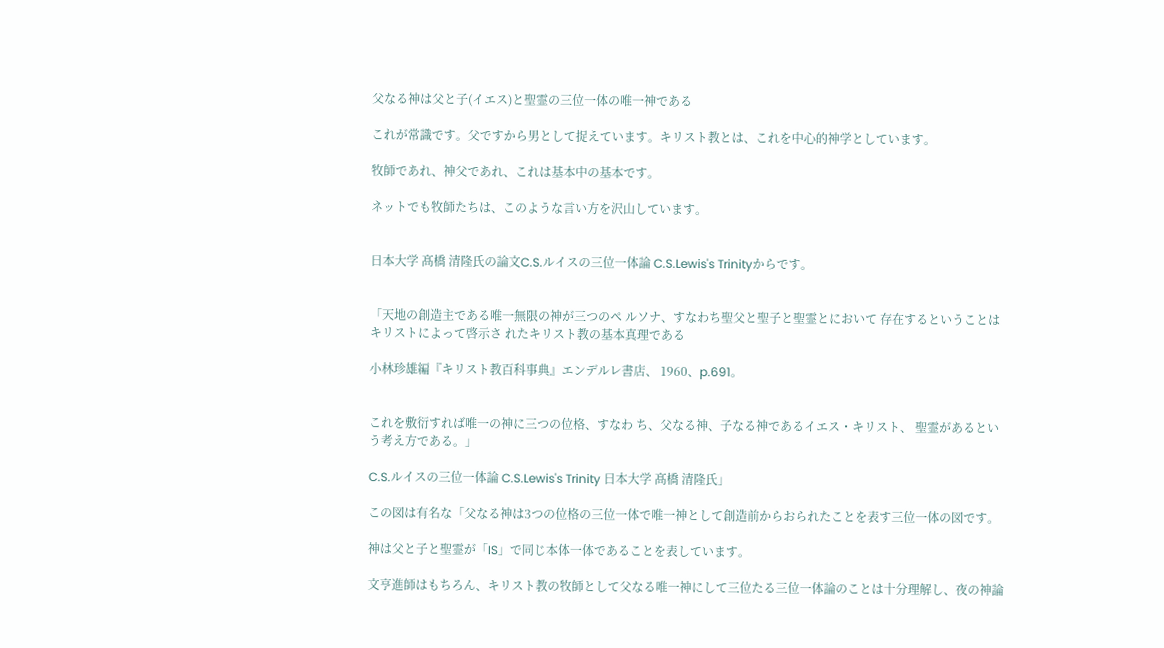父なる神は父と子(イエス)と聖霊の三位一体の唯一神である

これが常識です。父ですから男として捉えています。キリスト教とは、これを中心的神学としています。

牧師であれ、神父であれ、これは基本中の基本です。

ネットでも牧師たちは、このような言い方を沢山しています。


日本大学 髙橋 清隆氏の論文C.S.ルイスの三位一体論 C.S.Lewis's Trinityからです。


「天地の創造主である唯一無限の神が三つのペ ルソナ、すなわち聖父と聖子と聖霊とにおいて 存在するということはキリストによって啓示さ れたキリスト教の基本真理である

小林珍雄編『キリスト教百科事典』エンデルレ書店、 1960、p.691。


これを敷衍すれば唯一の神に三つの位格、すなわ ち、父なる神、子なる神であるイエス・キリスト、 聖霊があるという考え方である。」

C.S.ルイスの三位一体論 C.S.Lewis's Trinity 日本大学 髙橋 清隆氏」

この図は有名な「父なる神は3つの位格の三位一体で唯一神として創造前からおられたことを表す三位一体の図です。

神は父と子と聖霊が「IS」で同じ本体一体であることを表しています。

文亨進師はもちろん、キリスト教の牧師として父なる唯一神にして三位たる三位一体論のことは十分理解し、夜の神論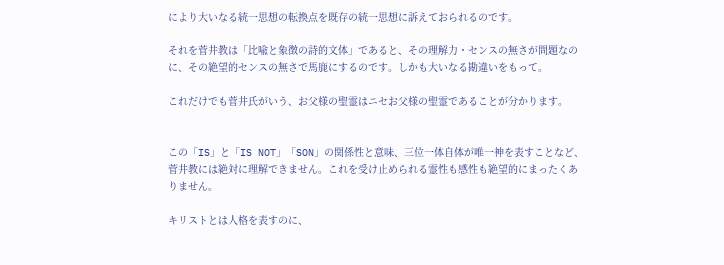により大いなる統一思想の転換点を既存の統一思想に訴えておられるのです。

それを菅井教は「比喩と象徴の詩的文体」であると、その理解力・センスの無さが問題なのに、その絶望的センスの無さで馬鹿にするのです。しかも大いなる勘違いをもって。

これだけでも菅井氏がいう、お父様の聖霊はニセお父様の聖霊であることが分かります。


この「IS」と「IS NOT」「SON」の関係性と意味、三位一体自体が唯一神を表すことなど、菅井教には絶対に理解できません。これを受け止められる霊性も感性も絶望的にまったくありません。

キリストとは人格を表すのに、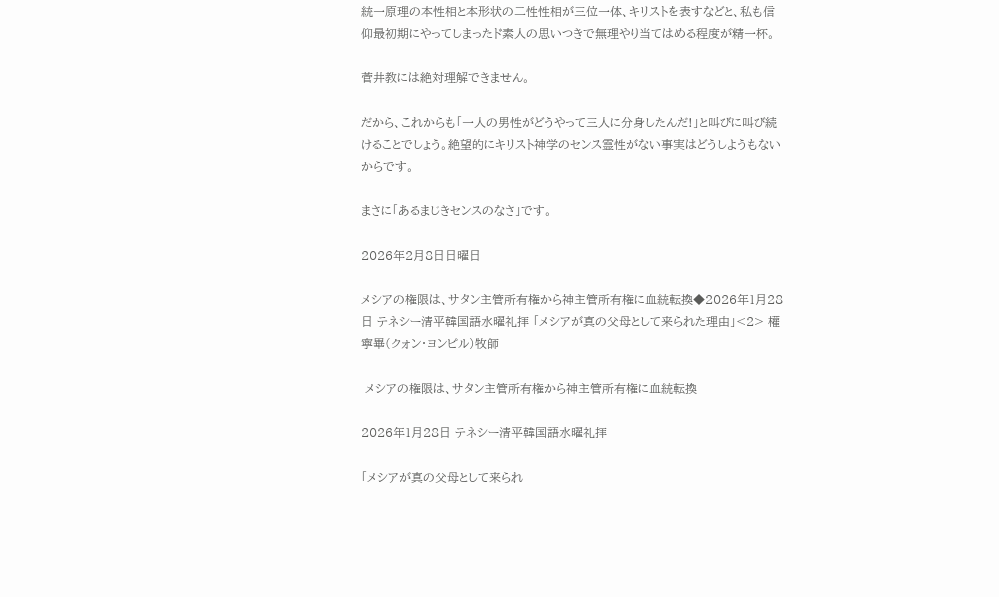統一原理の本性相と本形状の二性性相が三位一体、キリストを表すなどと、私も信仰最初期にやってしまったド素人の思いつきで無理やり当てはめる程度が精一杯。

菅井教には絶対理解できません。

だから、これからも「一人の男性がどうやって三人に分身したんだ!」と叫びに叫び続けることでしょう。絶望的にキリスト神学のセンス霊性がない事実はどうしようもないからです。

まさに「あるまじきセンスのなさ」です。

2026年2月8日日曜日

メシアの権限は、サタン主管所有権から神主管所有権に血統転換◆2026年1月28日 テネシー清平韓国語水曜礼拝 「メシアが真の父母として来られた理由」<2> 權寧畢(クォン・ヨンピル)牧師

 メシアの権限は、サタン主管所有権から神主管所有権に血統転換

2026年1月28日 テネシー清平韓国語水曜礼拝

「メシアが真の父母として来られ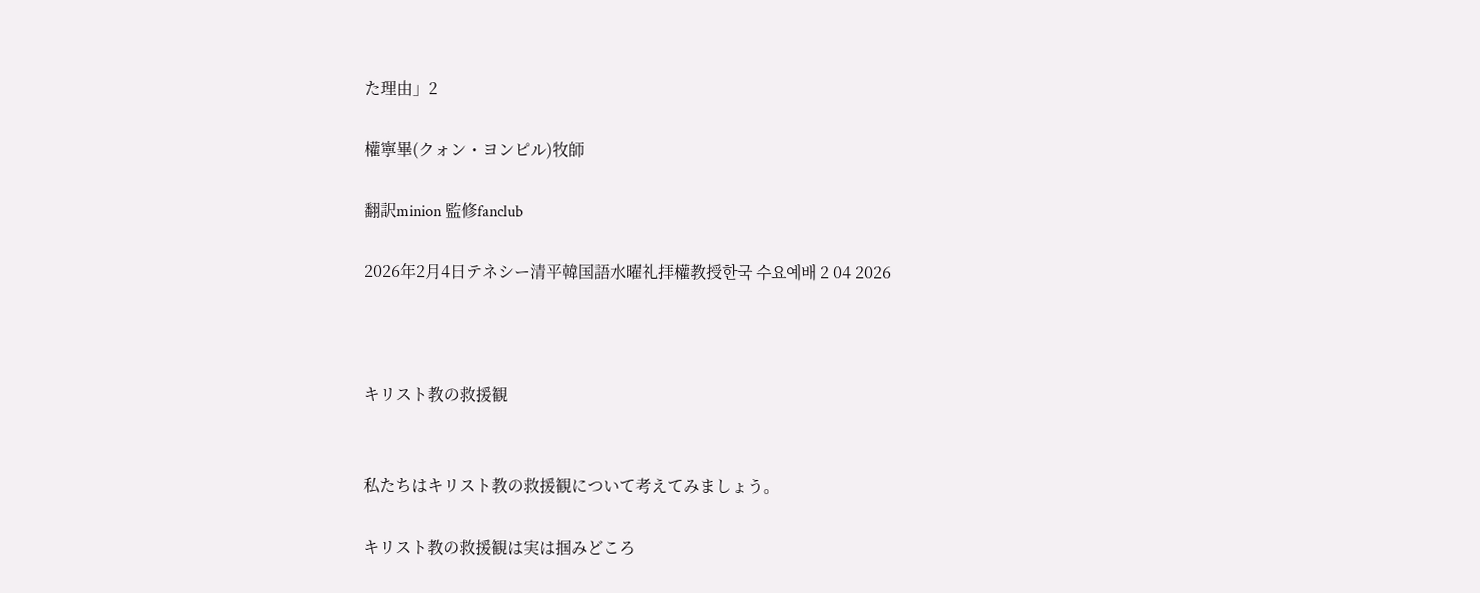た理由」2

權寧畢(クォン・ヨンピル)牧師

翻訳minion 監修fanclub

2026年2月4日テネシー清平韓国語水曜礼拝權教授한국 수요예배 2 04 2026



キリスト教の救援観


私たちはキリスト教の救援観について考えてみましょう。

キリスト教の救援観は実は掴みどころ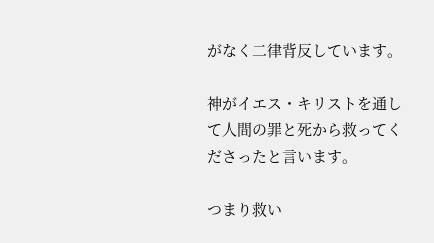がなく二律背反しています。

神がイエス・キリストを通して人間の罪と死から救ってくださったと言います。

つまり救い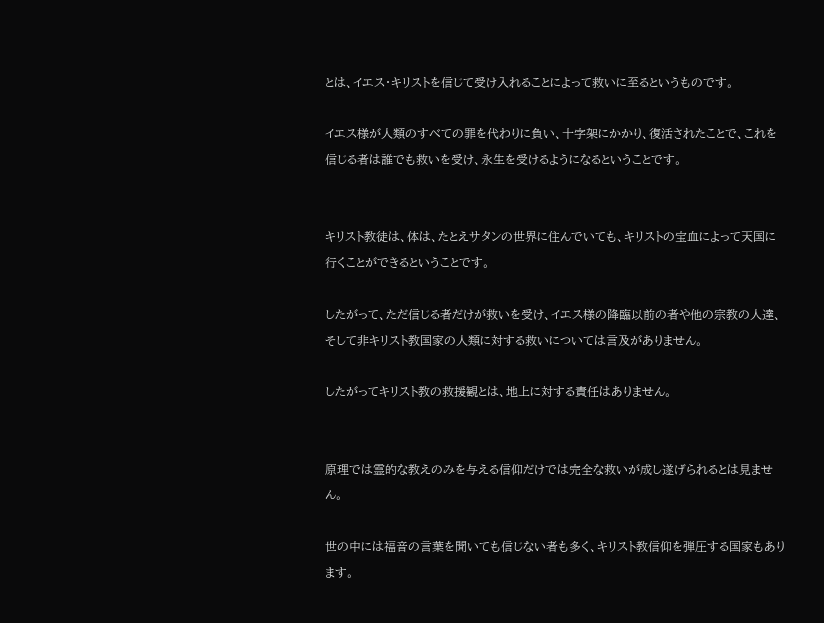とは、イエス・キリストを信じて受け入れることによって救いに至るというものです。

イエス様が人類のすべての罪を代わりに負い、十字架にかかり、復活されたことで、これを信じる者は誰でも救いを受け、永生を受けるようになるということです。


キリスト教徒は、体は、たとえサタンの世界に住んでいても、キリストの宝血によって天国に行くことができるということです。

したがって、ただ信じる者だけが救いを受け、イエス様の降臨以前の者や他の宗教の人達、そして非キリスト教国家の人類に対する救いについては言及がありません。

したがってキリスト教の救援観とは、地上に対する責任はありません。


原理では霊的な教えのみを与える信仰だけでは完全な救いが成し遂げられるとは見ません。

世の中には福音の言葉を聞いても信じない者も多く、キリスト教信仰を弾圧する国家もあります。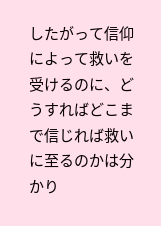したがって信仰によって救いを受けるのに、どうすればどこまで信じれば救いに至るのかは分かり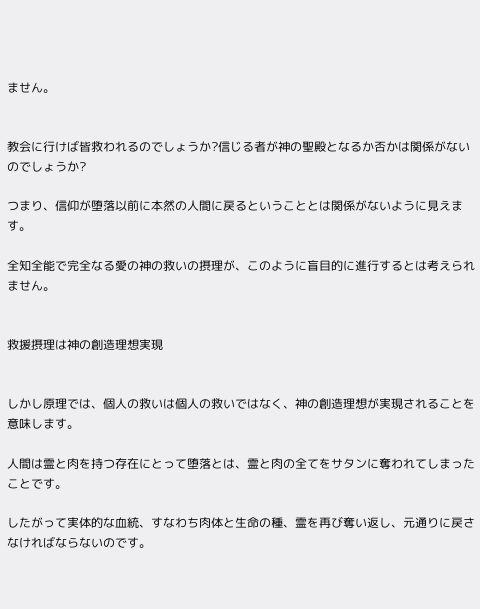ません。


教会に行けば皆救われるのでしょうか?信じる者が神の聖殿となるか否かは関係がないのでしょうか?

つまり、信仰が堕落以前に本然の人間に戻るということとは関係がないように見えます。

全知全能で完全なる愛の神の救いの摂理が、このように盲目的に進行するとは考えられません。


救援摂理は神の創造理想実現


しかし原理では、個人の救いは個人の救いではなく、神の創造理想が実現されることを意味します。

人間は霊と肉を持つ存在にとって堕落とは、霊と肉の全てをサタンに奪われてしまったことです。

したがって実体的な血統、すなわち肉体と生命の種、霊を再び奪い返し、元通りに戻さなければならないのです。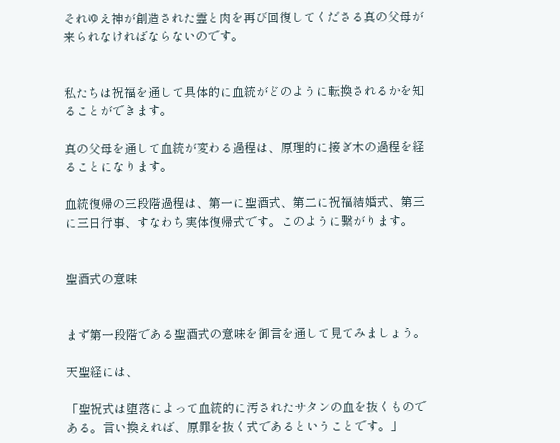それゆえ神が創造された霊と肉を再び回復してくださる真の父母が来られなければならないのです。


私たちは祝福を通して具体的に血統がどのように転換されるかを知ることができます。

真の父母を通して血統が変わる過程は、原理的に接ぎ木の過程を経ることになります。

血統復帰の三段階過程は、第一に聖酒式、第二に祝福結婚式、第三に三日行事、すなわち実体復帰式です。このように繋がります。


聖酒式の意味


まず第一段階である聖酒式の意味を御言を通して見てみましょう。

天聖経には、

「聖祝式は堕落によって血統的に汚されたサタンの血を抜くものである。言い換えれば、原罪を抜く式であるということです。」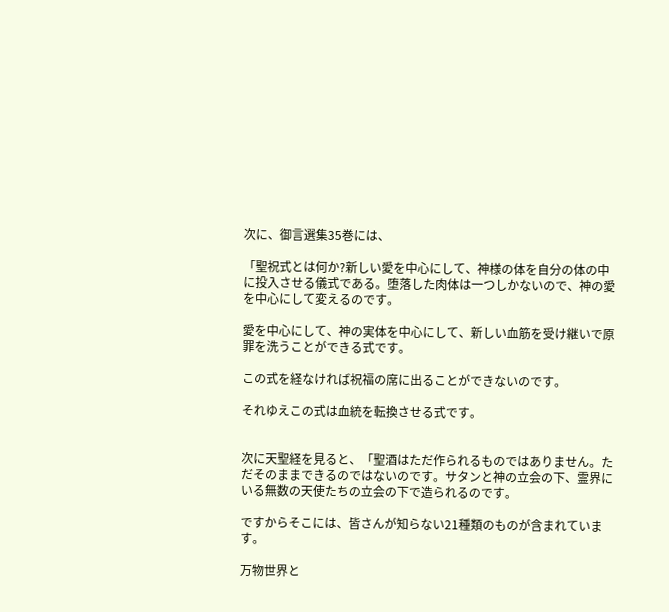次に、御言選集35巻には、

「聖祝式とは何か?新しい愛を中心にして、神様の体を自分の体の中に投入させる儀式である。堕落した肉体は一つしかないので、神の愛を中心にして変えるのです。

愛を中心にして、神の実体を中心にして、新しい血筋を受け継いで原罪を洗うことができる式です。

この式を経なければ祝福の席に出ることができないのです。

それゆえこの式は血統を転換させる式です。


次に天聖経を見ると、「聖酒はただ作られるものではありません。ただそのままできるのではないのです。サタンと神の立会の下、霊界にいる無数の天使たちの立会の下で造られるのです。

ですからそこには、皆さんが知らない21種類のものが含まれています。

万物世界と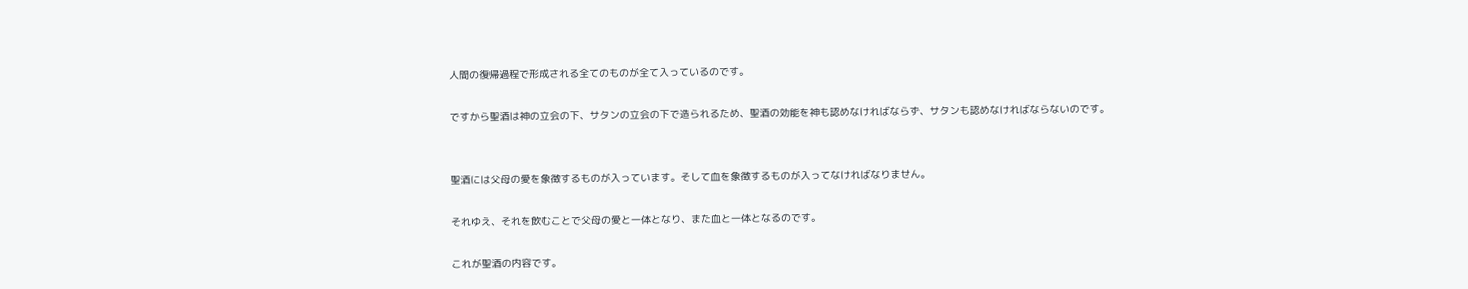人間の復帰過程で形成される全てのものが全て入っているのです。

ですから聖酒は神の立会の下、サタンの立会の下で造られるため、聖酒の効能を神も認めなければならず、サタンも認めなければならないのです。


聖酒には父母の愛を象徴するものが入っています。そして血を象徴するものが入ってなければなりません。

それゆえ、それを飲むことで父母の愛と一体となり、また血と一体となるのです。

これが聖酒の内容です。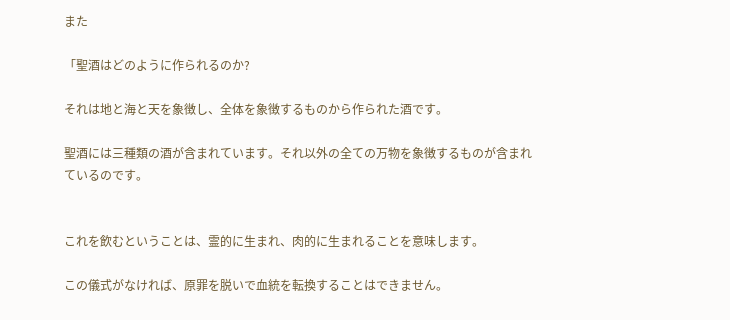また

「聖酒はどのように作られるのか?

それは地と海と天を象徴し、全体を象徴するものから作られた酒です。

聖酒には三種類の酒が含まれています。それ以外の全ての万物を象徴するものが含まれているのです。


これを飲むということは、霊的に生まれ、肉的に生まれることを意味します。

この儀式がなければ、原罪を脱いで血統を転換することはできません。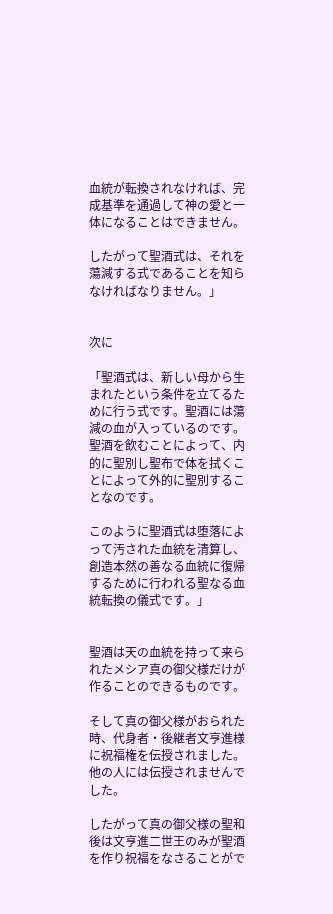血統が転換されなければ、完成基準を通過して神の愛と一体になることはできません。

したがって聖酒式は、それを蕩減する式であることを知らなければなりません。」


次に

「聖酒式は、新しい母から生まれたという条件を立てるために行う式です。聖酒には蕩減の血が入っているのです。聖酒を飲むことによって、内的に聖別し聖布で体を拭くことによって外的に聖別することなのです。

このように聖酒式は堕落によって汚された血統を清算し、創造本然の善なる血統に復帰するために行われる聖なる血統転換の儀式です。」


聖酒は天の血統を持って来られたメシア真の御父様だけが作ることのできるものです。

そして真の御父様がおられた時、代身者・後継者文亨進様に祝福権を伝授されました。他の人には伝授されませんでした。

したがって真の御父様の聖和後は文亨進二世王のみが聖酒を作り祝福をなさることがで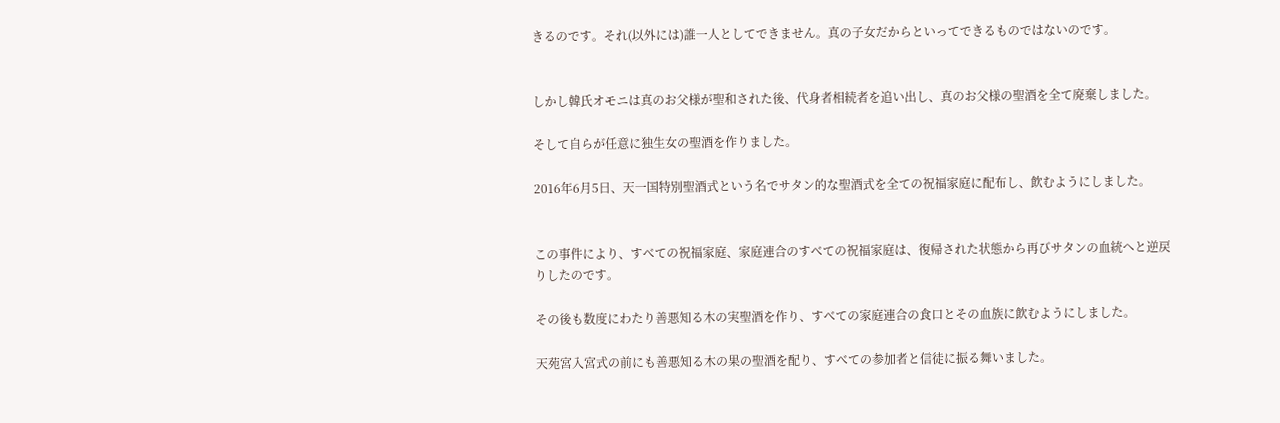きるのです。それ(以外には)誰一人としてできません。真の子女だからといってできるものではないのです。


しかし韓氏オモニは真のお父様が聖和された後、代身者相続者を追い出し、真のお父様の聖酒を全て廃棄しました。

そして自らが任意に独生女の聖酒を作りました。

2016年6月5日、天一国特別聖酒式という名でサタン的な聖酒式を全ての祝福家庭に配布し、飲むようにしました。


この事件により、すべての祝福家庭、家庭連合のすべての祝福家庭は、復帰された状態から再びサタンの血統へと逆戻りしたのです。

その後も数度にわたり善悪知る木の実聖酒を作り、すべての家庭連合の食口とその血族に飲むようにしました。

天苑宮入宮式の前にも善悪知る木の果の聖酒を配り、すべての参加者と信徒に振る舞いました。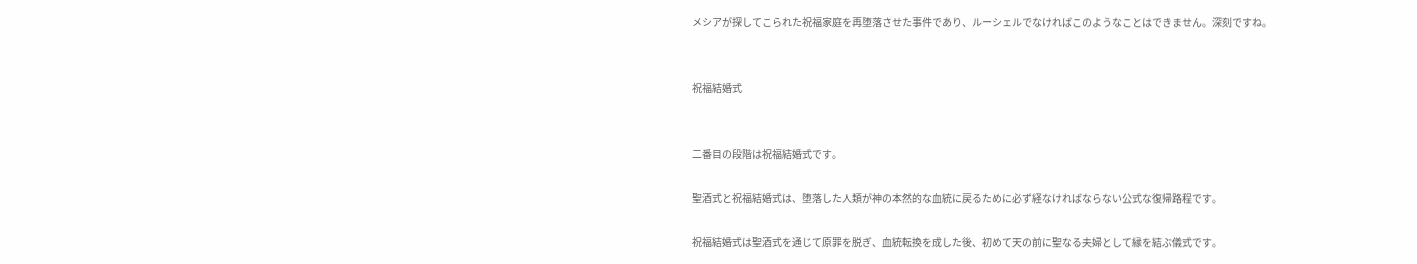メシアが探してこられた祝福家庭を再堕落させた事件であり、ルーシェルでなければこのようなことはできません。深刻ですね。


祝福結婚式


二番目の段階は祝福結婚式です。

聖酒式と祝福結婚式は、堕落した人類が神の本然的な血統に戻るために必ず経なければならない公式な復帰路程です。

祝福結婚式は聖酒式を通じて原罪を脱ぎ、血統転換を成した後、初めて天の前に聖なる夫婦として縁を結ぶ儀式です。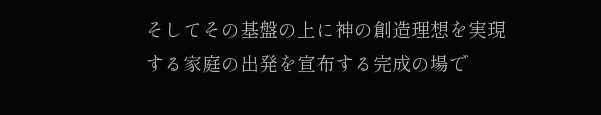そしてその基盤の上に神の創造理想を実現する家庭の出発を宣布する完成の場で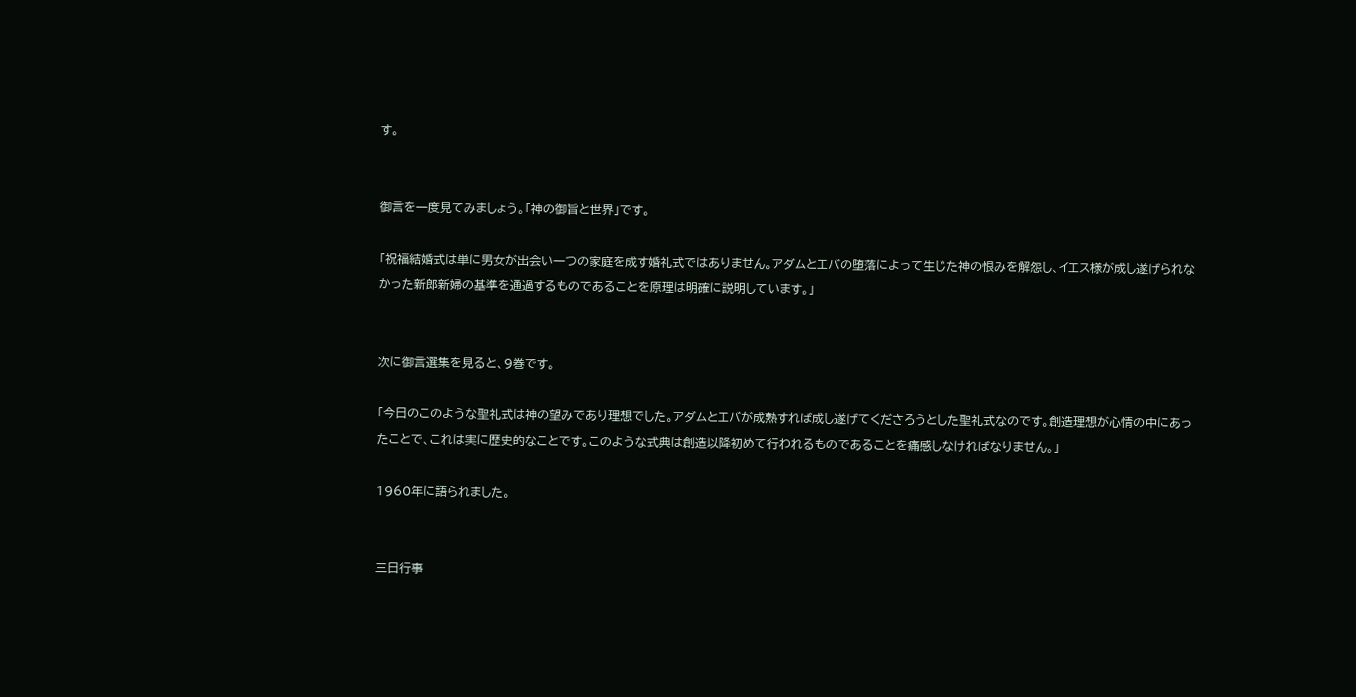す。


御言を一度見てみましょう。「神の御旨と世界」です。

「祝福結婚式は単に男女が出会い一つの家庭を成す婚礼式ではありません。アダムとエバの堕落によって生じた神の恨みを解怨し、イエス様が成し遂げられなかった新郎新婦の基準を通過するものであることを原理は明確に説明しています。」


次に御言選集を見ると、9巻です。

「今日のこのような聖礼式は神の望みであり理想でした。アダムとエバが成熟すれば成し遂げてくださろうとした聖礼式なのです。創造理想が心情の中にあったことで、これは実に歴史的なことです。このような式典は創造以降初めて行われるものであることを痛感しなければなりません。」

1960年に語られました。


三日行事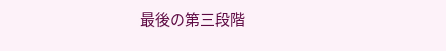最後の第三段階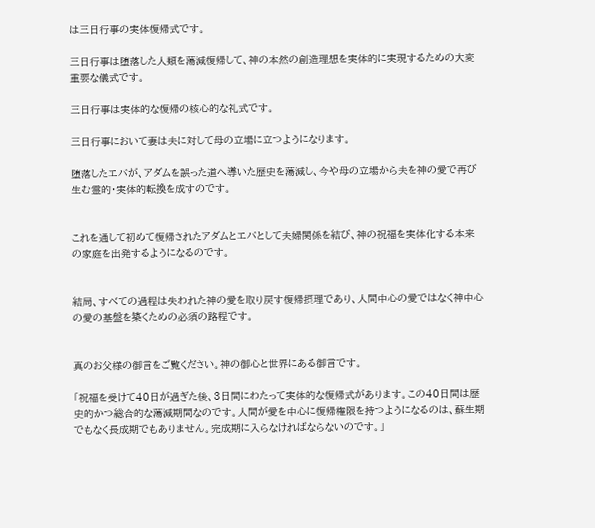は三日行事の実体復帰式です。

三日行事は堕落した人類を蕩減復帰して、神の本然の創造理想を実体的に実現するための大変重要な儀式です。

三日行事は実体的な復帰の核心的な礼式です。

三日行事において妻は夫に対して母の立場に立つようになります。

堕落したエバが、アダムを誤った道へ導いた歴史を蕩減し、今や母の立場から夫を神の愛で再び生む霊的・実体的転換を成すのです。


これを通して初めて復帰されたアダムとエバとして夫婦関係を結び、神の祝福を実体化する本来の家庭を出発するようになるのです。


結局、すべての過程は失われた神の愛を取り戻す復帰摂理であり、人間中心の愛ではなく神中心の愛の基盤を築くための必須の路程です。


真のお父様の御言をご覧ください。神の御心と世界にある御言です。

「祝福を受けて40日が過ぎた後、3日間にわたって実体的な復帰式があります。この40日間は歴史的かつ総合的な蕩減期間なのです。人間が愛を中心に復帰権限を持つようになるのは、蘇生期でもなく長成期でもありません。完成期に入らなければならないのです。」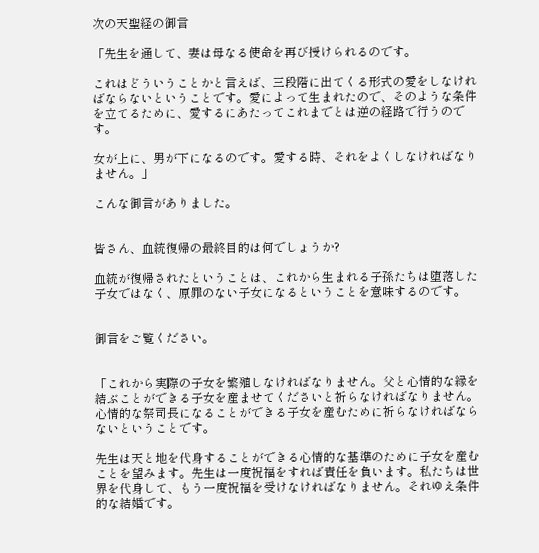次の天聖経の御言

「先生を通して、妻は母なる使命を再び授けられるのです。

これはどういうことかと言えば、三段階に出てくる形式の愛をしなければならないということです。愛によって生まれたので、そのような条件を立てるために、愛するにあたってこれまでとは逆の経路で行うのです。

女が上に、男が下になるのです。愛する時、それをよくしなければなりません。」

こんな御言がありました。


皆さん、血統復帰の最終目的は何でしょうか?

血統が復帰されたということは、これから生まれる子孫たちは堕落した子女ではなく、原罪のない子女になるということを意味するのです。


御言をご覧ください。


「これから実際の子女を繁殖しなければなりません。父と心情的な縁を結ぶことができる子女を産ませてくださいと祈らなければなりません。心情的な祭司長になることができる子女を産むために祈らなければならないということです。

先生は天と地を代身することができる心情的な基準のために子女を産むことを望みます。先生は一度祝福をすれば責任を負います。私たちは世界を代身して、もう一度祝福を受けなければなりません。それゆえ条件的な結婚です。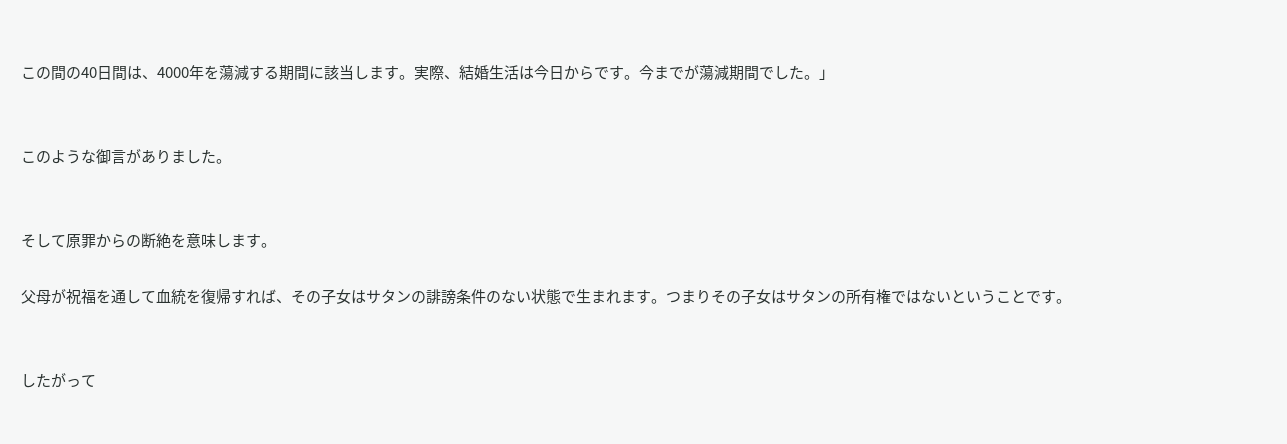この間の40日間は、4000年を蕩減する期間に該当します。実際、結婚生活は今日からです。今までが蕩減期間でした。」


このような御言がありました。


そして原罪からの断絶を意味します。

父母が祝福を通して血統を復帰すれば、その子女はサタンの誹謗条件のない状態で生まれます。つまりその子女はサタンの所有権ではないということです。


したがって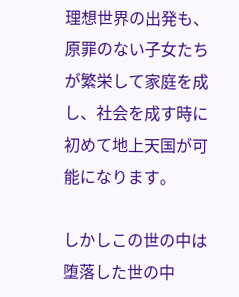理想世界の出発も、原罪のない子女たちが繁栄して家庭を成し、社会を成す時に初めて地上天国が可能になります。

しかしこの世の中は堕落した世の中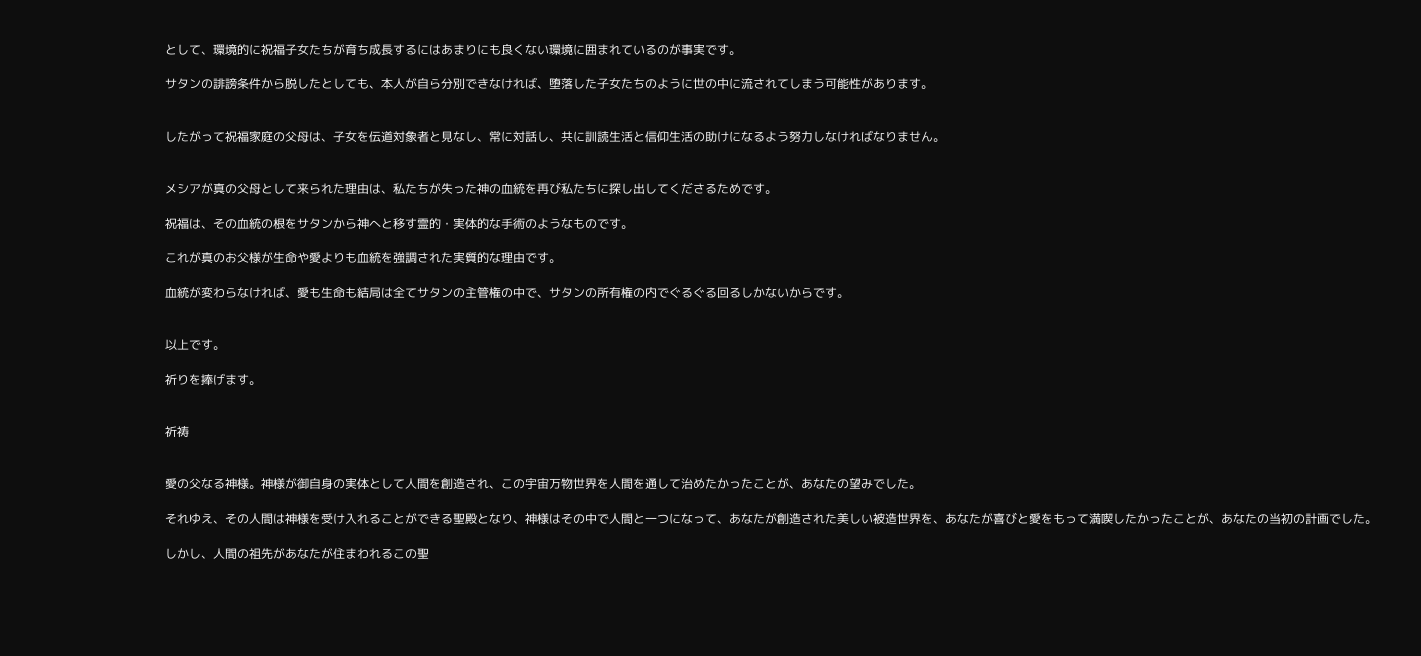として、環境的に祝福子女たちが育ち成長するにはあまりにも良くない環境に囲まれているのが事実です。

サタンの誹謗条件から脱したとしても、本人が自ら分別できなければ、堕落した子女たちのように世の中に流されてしまう可能性があります。


したがって祝福家庭の父母は、子女を伝道対象者と見なし、常に対話し、共に訓読生活と信仰生活の助けになるよう努力しなければなりません。


メシアが真の父母として来られた理由は、私たちが失った神の血統を再び私たちに探し出してくださるためです。

祝福は、その血統の根をサタンから神へと移す霊的・実体的な手術のようなものです。

これが真のお父様が生命や愛よりも血統を強調された実質的な理由です。

血統が変わらなければ、愛も生命も結局は全てサタンの主管権の中で、サタンの所有権の内でぐるぐる回るしかないからです。


以上です。

祈りを捧げます。


祈祷


愛の父なる神様。神様が御自身の実体として人間を創造され、この宇宙万物世界を人間を通して治めたかったことが、あなたの望みでした。

それゆえ、その人間は神様を受け入れることができる聖殿となり、神様はその中で人間と一つになって、あなたが創造された美しい被造世界を、あなたが喜びと愛をもって満喫したかったことが、あなたの当初の計画でした。

しかし、人間の祖先があなたが住まわれるこの聖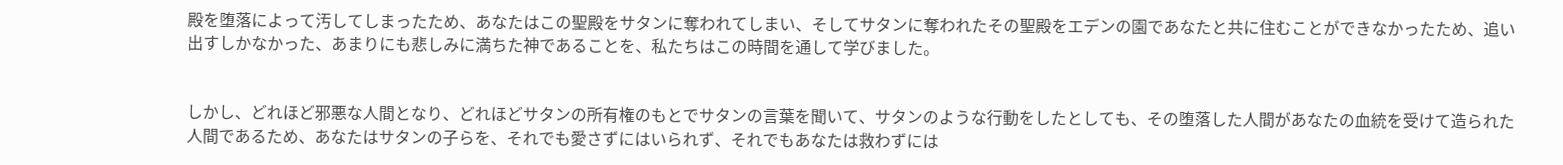殿を堕落によって汚してしまったため、あなたはこの聖殿をサタンに奪われてしまい、そしてサタンに奪われたその聖殿をエデンの園であなたと共に住むことができなかったため、追い出すしかなかった、あまりにも悲しみに満ちた神であることを、私たちはこの時間を通して学びました。


しかし、どれほど邪悪な人間となり、どれほどサタンの所有権のもとでサタンの言葉を聞いて、サタンのような行動をしたとしても、その堕落した人間があなたの血統を受けて造られた人間であるため、あなたはサタンの子らを、それでも愛さずにはいられず、それでもあなたは救わずには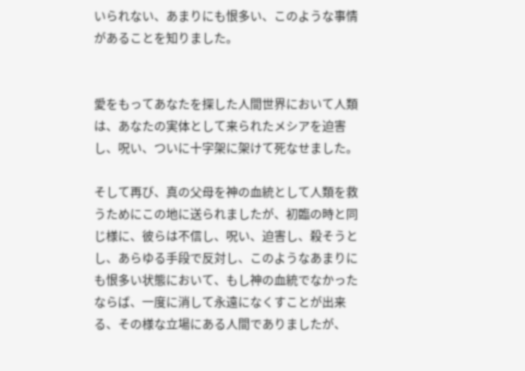いられない、あまりにも恨多い、このような事情があることを知りました。


愛をもってあなたを探した人間世界において人類は、あなたの実体として来られたメシアを迫害し、呪い、ついに十字架に架けて死なせました。

そして再び、真の父母を神の血統として人類を救うためにこの地に送られましたが、初臨の時と同じ様に、彼らは不信し、呪い、迫害し、殺そうとし、あらゆる手段で反対し、このようなあまりにも恨多い状態において、もし神の血統でなかったならば、一度に消して永遠になくすことが出来る、その様な立場にある人間でありましたが、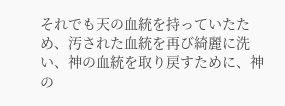それでも天の血統を持っていたため、汚された血統を再び綺麗に洗い、神の血統を取り戻すために、神の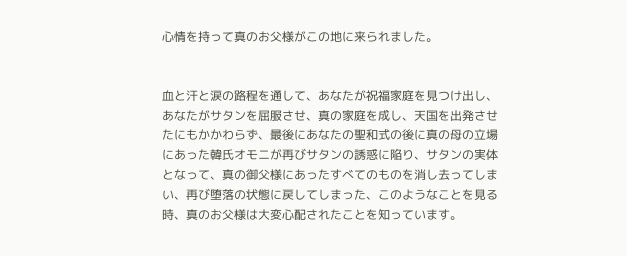心情を持って真のお父様がこの地に来られました。


血と汗と涙の路程を通して、あなたが祝福家庭を見つけ出し、あなたがサタンを屈服させ、真の家庭を成し、天国を出発させたにもかかわらず、最後にあなたの聖和式の後に真の母の立場にあった韓氏オモニが再びサタンの誘惑に陥り、サタンの実体となって、真の御父様にあったすべてのものを消し去ってしまい、再び堕落の状態に戻してしまった、このようなことを見る時、真のお父様は大変心配されたことを知っています。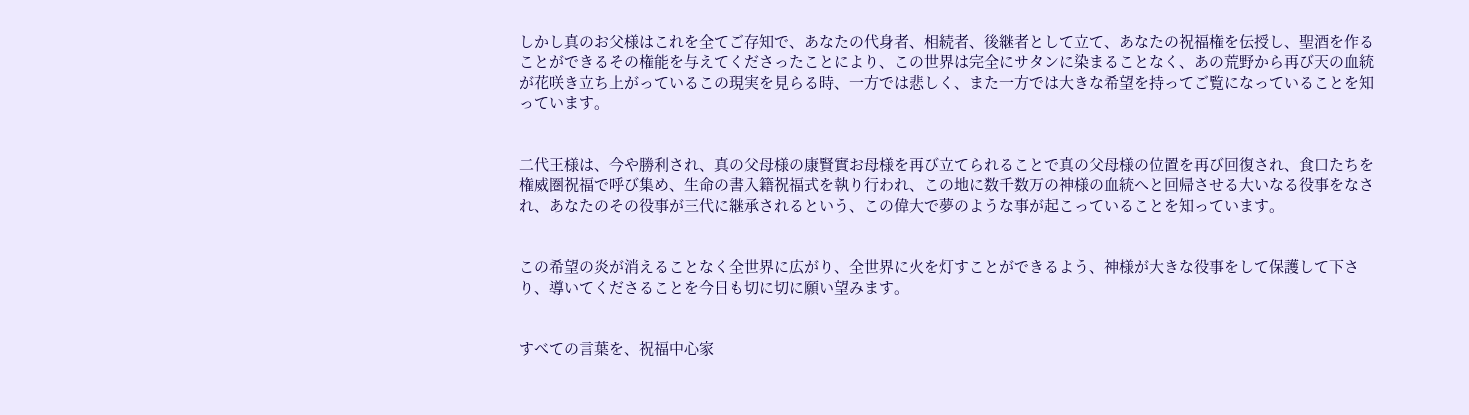しかし真のお父様はこれを全てご存知で、あなたの代身者、相続者、後継者として立て、あなたの祝福権を伝授し、聖酒を作ることができるその権能を与えてくださったことにより、この世界は完全にサタンに染まることなく、あの荒野から再び天の血統が花咲き立ち上がっているこの現実を見らる時、一方では悲しく、また一方では大きな希望を持ってご覧になっていることを知っています。


二代王様は、今や勝利され、真の父母様の康賢實お母様を再び立てられることで真の父母様の位置を再び回復され、食口たちを権威圏祝福で呼び集め、生命の書入籍祝福式を執り行われ、この地に数千数万の神様の血統へと回帰させる大いなる役事をなされ、あなたのその役事が三代に継承されるという、この偉大で夢のような事が起こっていることを知っています。


この希望の炎が消えることなく全世界に広がり、全世界に火を灯すことができるよう、神様が大きな役事をして保護して下さり、導いてくださることを今日も切に切に願い望みます。


すべての言葉を、祝福中心家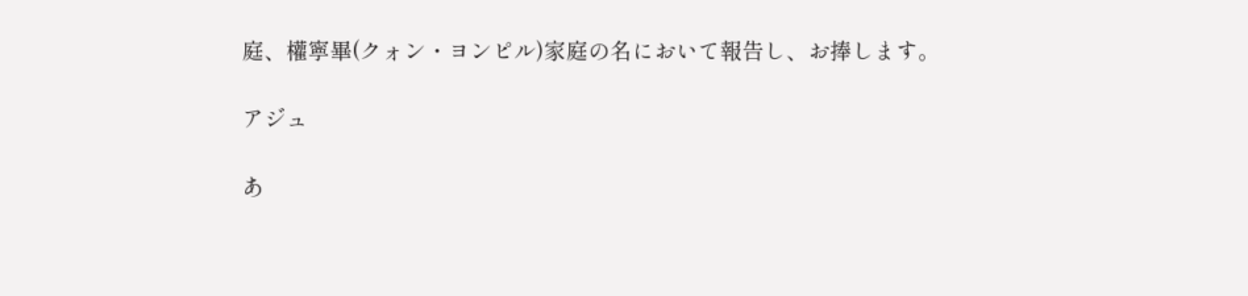庭、權寧畢(クォン・ヨンピル)家庭の名において報告し、お捧します。

アジュ

あ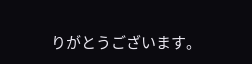りがとうございます。